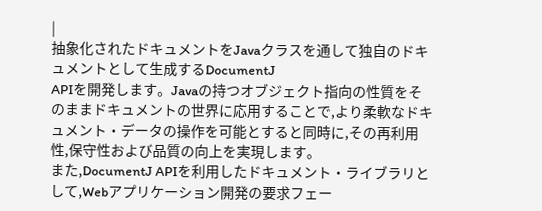|
抽象化されたドキュメントをJavaクラスを通して独自のドキュメントとして生成するDocumentJ
APIを開発します。Javaの持つオブジェクト指向の性質をそのままドキュメントの世界に応用することで,より柔軟なドキュメント・データの操作を可能とすると同時に,その再利用性,保守性および品質の向上を実現します。
また,DocumentJ APIを利用したドキュメント・ライブラリとして,Webアプリケーション開発の要求フェー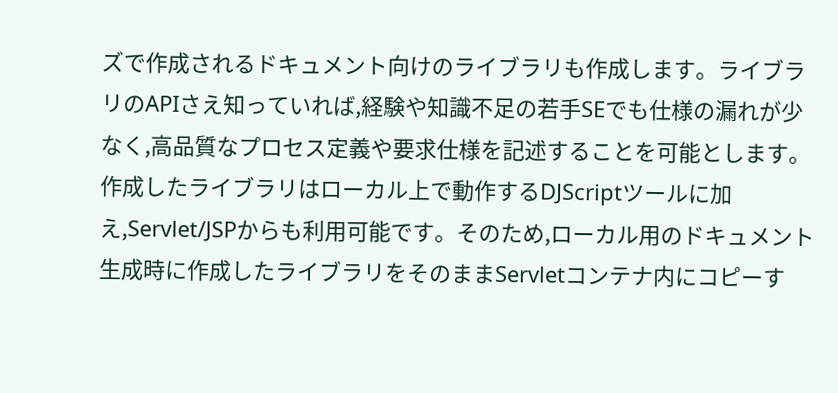ズで作成されるドキュメント向けのライブラリも作成します。ライブラリのAPIさえ知っていれば,経験や知識不足の若手SEでも仕様の漏れが少なく,高品質なプロセス定義や要求仕様を記述することを可能とします。
作成したライブラリはローカル上で動作するDJScriptツールに加え,Servlet/JSPからも利用可能です。そのため,ローカル用のドキュメント生成時に作成したライブラリをそのままServletコンテナ内にコピーす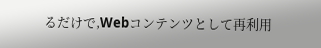るだけで,Webコンテンツとして再利用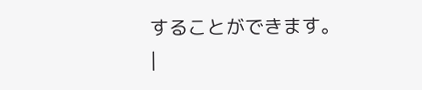することができます。
|